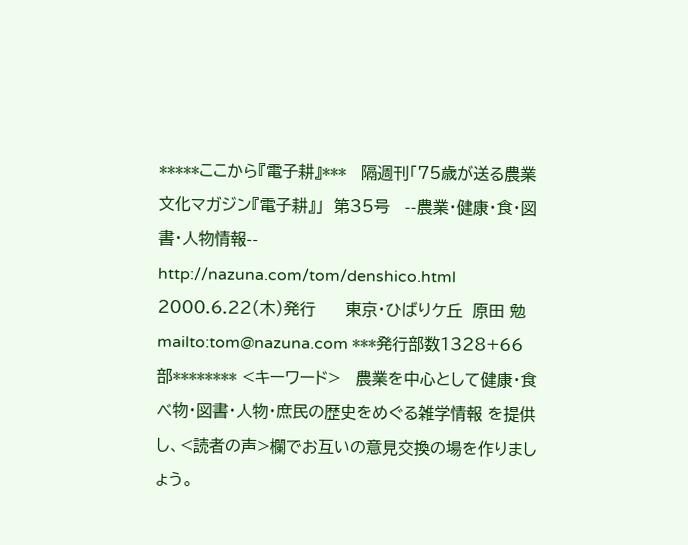*****ここから『電子耕』***   隔週刊「75歳が送る農業文化マガジン『電子耕』」  第35号   --農業・健康・食・図書・人物情報--  http://nazuna.com/tom/denshico.html 2000.6.22(木)発行      東京・ひばりケ丘  原田 勉 mailto:tom@nazuna.com ***発行部数1328+66部******** <キーワード>   農業を中心として健康・食べ物・図書・人物・庶民の歴史をめぐる雑学情報 を提供し、<読者の声>欄でお互いの意見交換の場を作りましょう。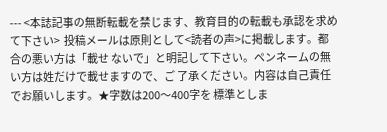--- <本誌記事の無断転載を禁じます、教育目的の転載も承認を求めて下さい>  投稿メールは原則として<読者の声>に掲載します。都合の悪い方は「載せ ないで」と明記して下さい。ペンネームの無い方は姓だけで載せますので、ご 了承ください。内容は自己責任でお願いします。★字数は200〜400字を 標準としま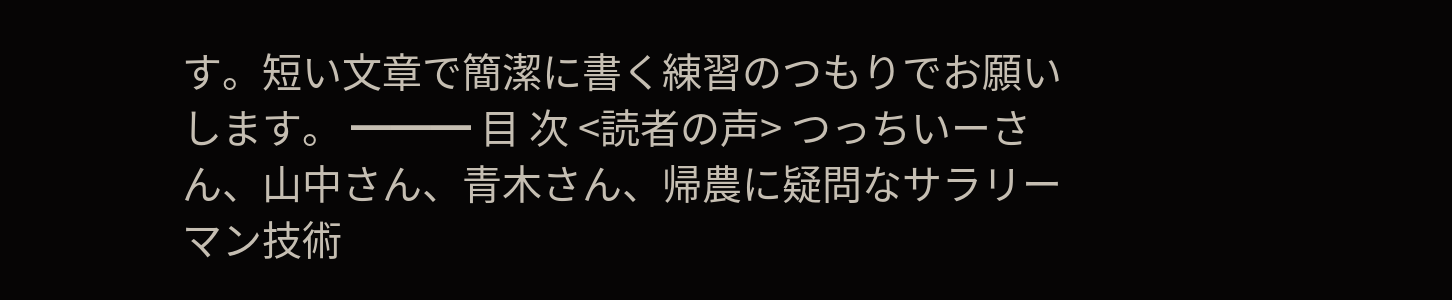す。短い文章で簡潔に書く練習のつもりでお願いします。 ━━━ 目 次 <読者の声> つっちいーさん、山中さん、青木さん、帰農に疑問なサラリー マン技術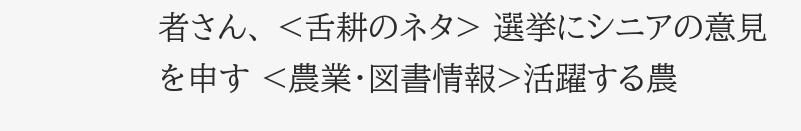者さん、 <舌耕のネタ> 選挙にシニアの意見を申す <農業・図書情報>活躍する農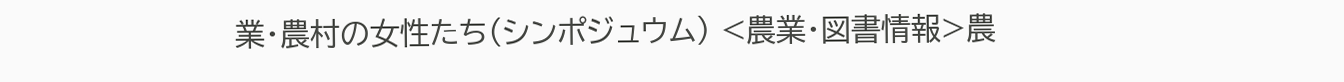業・農村の女性たち(シンポジュウム) <農業・図書情報>農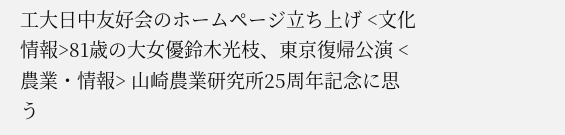工大日中友好会のホームページ立ち上げ <文化情報>81歳の大女優鈴木光枝、東京復帰公演 <農業・情報> 山崎農業研究所25周年記念に思う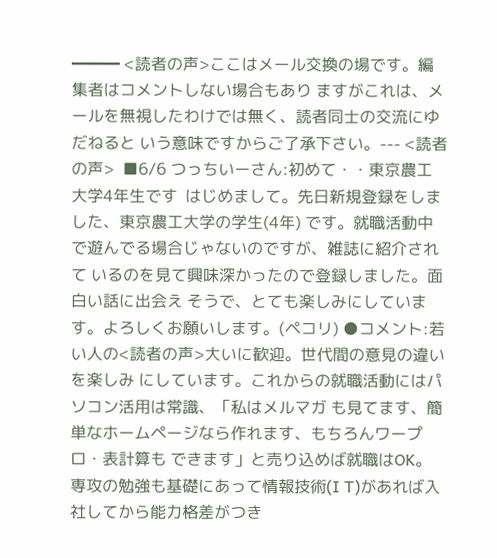━━━ <読者の声>ここはメール交換の場です。編集者はコメントしない場合もあり ますがこれは、メールを無視したわけでは無く、読者同士の交流にゆだねると いう意味ですからご了承下さい。--- <読者の声>  ■6/6 つっちいーさん:初めて・・東京農工大学4年生です  はじめまして。先日新規登録をしました、東京農工大学の学生(4年) です。就職活動中で遊んでる場合じゃないのですが、雑誌に紹介されて いるのを見て興味深かったので登録しました。面白い話に出会え そうで、とても楽しみにしています。よろしくお願いします。(ペコリ) ●コメント:若い人の<読者の声>大いに歓迎。世代間の意見の違いを楽しみ にしています。これからの就職活動にはパソコン活用は常識、「私はメルマガ も見てます、簡単なホームページなら作れます、もちろんワープロ・表計算も できます」と売り込めば就職はOK。専攻の勉強も基礎にあって情報技術(I T)があれば入社してから能力格差がつき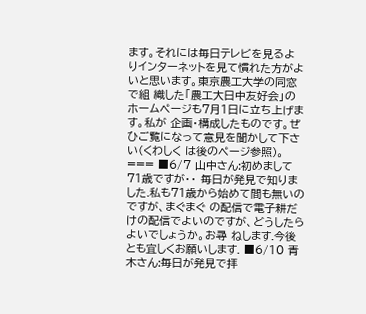ます。それには毎日テレビを見るよ りインターネットを見て慣れた方がよいと思います。東京農工大学の同窓で組 織した「農工大日中友好会」のホームページも7月1日に立ち上げます。私が 企画・構成したものです。ぜひご覧になって意見を聞かして下さい(くわしく は後のページ参照)。 === ■6/7 山中さん:初めまして71歳ですが・・ 毎日が発見で知りました.私も71歳から始めて間も無いのですが、まぐまぐ の配信で電子耕だけの配信でよいのですが、どうしたらよいでしょうか。お尋 ねします.今後とも宜しくお願いします. ■6/10 青木さん:毎日が発見で拝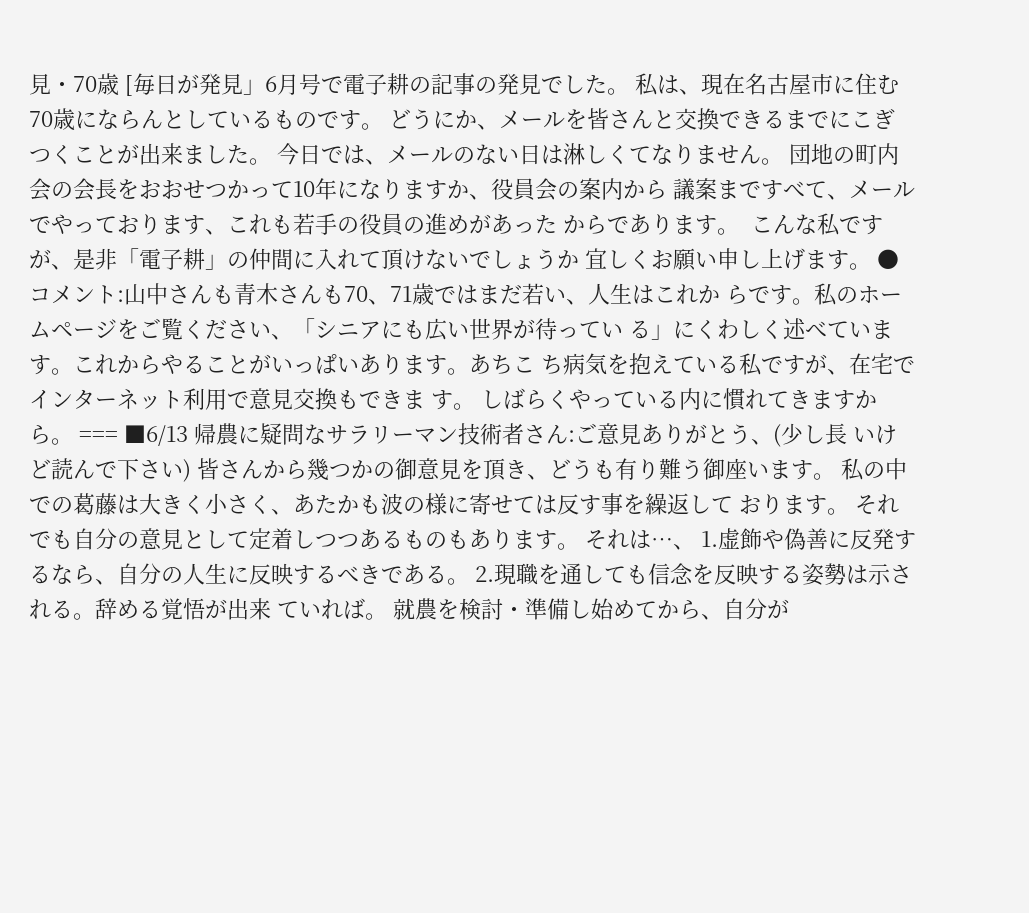見・70歳 [毎日が発見」6月号で電子耕の記事の発見でした。 私は、現在名古屋市に住む70歳にならんとしているものです。 どうにか、メールを皆さんと交換できるまでにこぎつくことが出来ました。 今日では、メールのない日は淋しくてなりません。 団地の町内会の会長をおおせつかって10年になりますか、役員会の案内から 議案まですべて、メールでやっております、これも若手の役員の進めがあった からであります。  こんな私ですが、是非「電子耕」の仲間に入れて頂けないでしょうか 宜しくお願い申し上げます。 ●コメント:山中さんも青木さんも70、71歳ではまだ若い、人生はこれか らです。私のホームページをご覧ください、「シニアにも広い世界が待ってい る」にくわしく述べています。これからやることがいっぱいあります。あちこ ち病気を抱えている私ですが、在宅でインターネット利用で意見交換もできま す。 しばらくやっている内に慣れてきますから。 === ■6/13 帰農に疑問なサラリーマン技術者さん:ご意見ありがとう、(少し長 いけど読んで下さい) 皆さんから幾つかの御意見を頂き、どうも有り難う御座います。 私の中での葛藤は大きく小さく、あたかも波の様に寄せては反す事を繰返して おります。 それでも自分の意見として定着しつつあるものもあります。 それは…、 1.虚飾や偽善に反発するなら、自分の人生に反映するべきである。 2.現職を通しても信念を反映する姿勢は示される。辞める覚悟が出来 ていれば。 就農を検討・準備し始めてから、自分が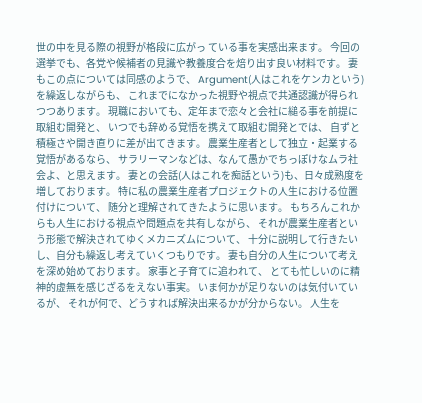世の中を見る際の視野が格段に広がっ ている事を実感出来ます。 今回の選挙でも、各党や候補者の見識や教養度合を焙り出す良い材料です。 妻もこの点については同感のようで、 Argument(人はこれをケンカという)を繰返しながらも、 これまでになかった視野や視点で共通認識が得られつつあります。 現職においても、定年まで恋々と会社に縋る事を前提に取組む開発と、 いつでも辞める覚悟を携えて取組む開発とでは、 自ずと積極さや開き直りに差が出てきます。 農業生産者として独立・起業する覚悟があるなら、 サラリーマンなどは、なんて愚かでちっぽけなムラ社会よ、と思えます。 妻との会話(人はこれを痴話という)も、日々成熟度を増しております。 特に私の農業生産者プロジェクトの人生における位置付けについて、 随分と理解されてきたように思います。 もちろんこれからも人生における視点や問題点を共有しながら、 それが農業生産者という形態で解決されてゆくメカニズムについて、 十分に説明して行きたいし、自分も繰返し考えていくつもりです。 妻も自分の人生について考えを深め始めております。 家事と子育てに追われて、 とても忙しいのに精神的虚無を感じざるをえない事実。 いま何かが足りないのは気付いているが、 それが何で、どうすれば解決出来るかが分からない。 人生を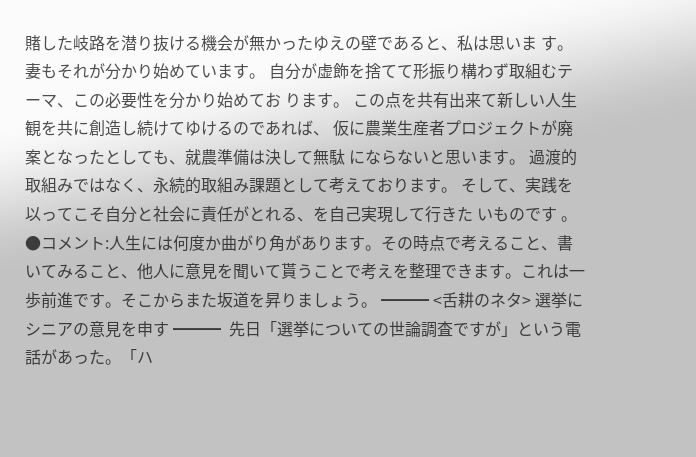賭した岐路を潜り抜ける機会が無かったゆえの壁であると、私は思いま す。 妻もそれが分かり始めています。 自分が虚飾を捨てて形振り構わず取組むテーマ、この必要性を分かり始めてお ります。 この点を共有出来て新しい人生観を共に創造し続けてゆけるのであれば、 仮に農業生産者プロジェクトが廃案となったとしても、就農準備は決して無駄 にならないと思います。 過渡的取組みではなく、永続的取組み課題として考えております。 そして、実践を以ってこそ自分と社会に責任がとれる、を自己実現して行きた いものです 。 ●コメント:人生には何度か曲がり角があります。その時点で考えること、書 いてみること、他人に意見を聞いて貰うことで考えを整理できます。これは一 歩前進です。そこからまた坂道を昇りましょう。 ━━━ <舌耕のネタ> 選挙にシニアの意見を申す ━━━  先日「選挙についての世論調査ですが」という電話があった。「ハ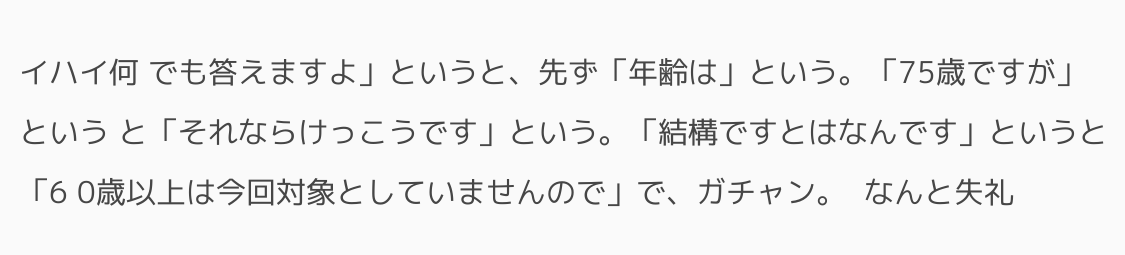イハイ何 でも答えますよ」というと、先ず「年齢は」という。「75歳ですが」という と「それならけっこうです」という。「結構ですとはなんです」というと「6 0歳以上は今回対象としていませんので」で、ガチャン。  なんと失礼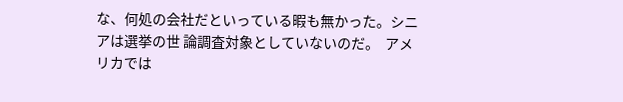な、何処の会社だといっている暇も無かった。シニアは選挙の世 論調査対象としていないのだ。  アメリカでは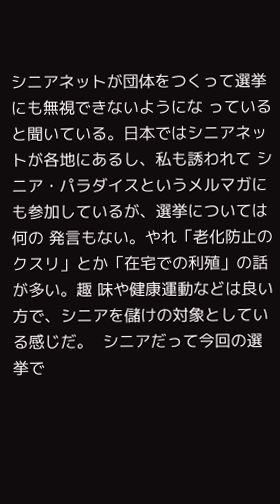シニアネットが団体をつくって選挙にも無視できないようにな っていると聞いている。日本ではシニアネットが各地にあるし、私も誘われて シニア・パラダイスというメルマガにも参加しているが、選挙については何の 発言もない。やれ「老化防止のクスリ」とか「在宅での利殖」の話が多い。趣 味や健康運動などは良い方で、シニアを儲けの対象としている感じだ。  シニアだって今回の選挙で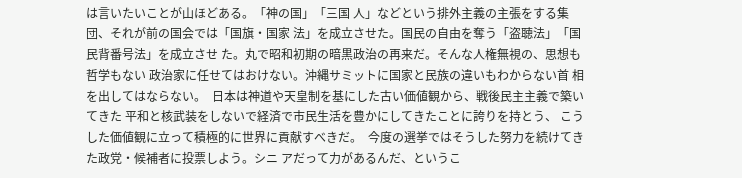は言いたいことが山ほどある。「神の国」「三国 人」などという排外主義の主張をする集団、それが前の国会では「国旗・国家 法」を成立させた。国民の自由を奪う「盗聴法」「国民背番号法」を成立させ た。丸で昭和初期の暗黒政治の再来だ。そんな人権無視の、思想も哲学もない 政治家に任せてはおけない。沖縄サミットに国家と民族の違いもわからない首 相を出してはならない。  日本は神道や天皇制を基にした古い価値観から、戦後民主主義で築いてきた 平和と核武装をしないで経済で市民生活を豊かにしてきたことに誇りを持とう、 こうした価値観に立って積極的に世界に貢献すべきだ。  今度の選挙ではそうした努力を続けてきた政党・候補者に投票しよう。シニ アだって力があるんだ、というこ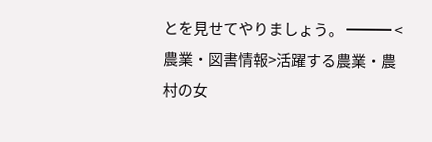とを見せてやりましょう。 ━━━ <農業・図書情報>活躍する農業・農村の女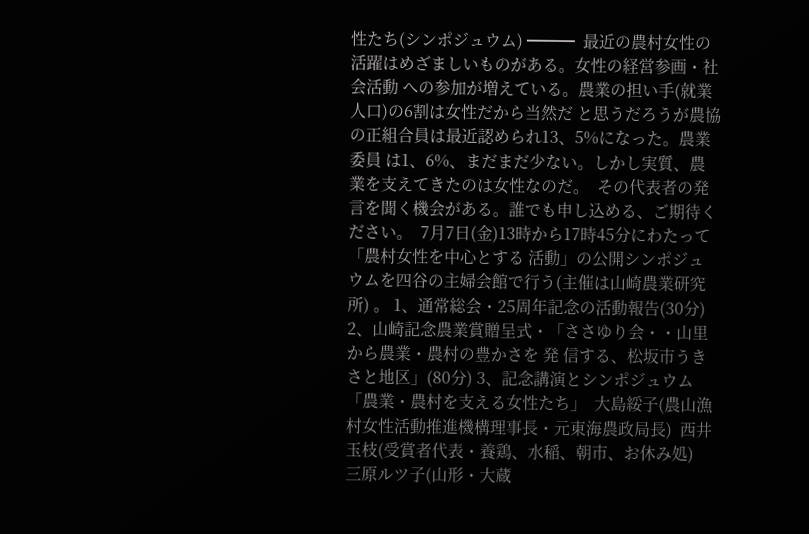性たち(シンポジュウム) ━━━  最近の農村女性の活躍はめざましいものがある。女性の経営参画・社会活動 への参加が増えている。農業の担い手(就業人口)の6割は女性だから当然だ と思うだろうが農協の正組合員は最近認められ13、5%になった。農業委員 は1、6%、まだまだ少ない。しかし実質、農業を支えてきたのは女性なのだ。  その代表者の発言を聞く機会がある。誰でも申し込める、ご期待ください。  7月7日(金)13時から17時45分にわたって「農村女性を中心とする 活動」の公開シンポジュウムを四谷の主婦会館で行う(主催は山崎農業研究所) 。 1、通常総会・25周年記念の活動報告(30分) 2、山崎記念農業賞贈呈式・「ささゆり会・・山里から農業・農村の豊かさを 発 信する、松坂市うきさと地区」(80分) 3、記念講演とシンポジュウム「農業・農村を支える女性たち」  大島綏子(農山漁村女性活動推進機構理事長・元東海農政局長)  西井玉枝(受賞者代表・養鶏、水稲、朝市、お休み処)  三原ルツ子(山形・大蔵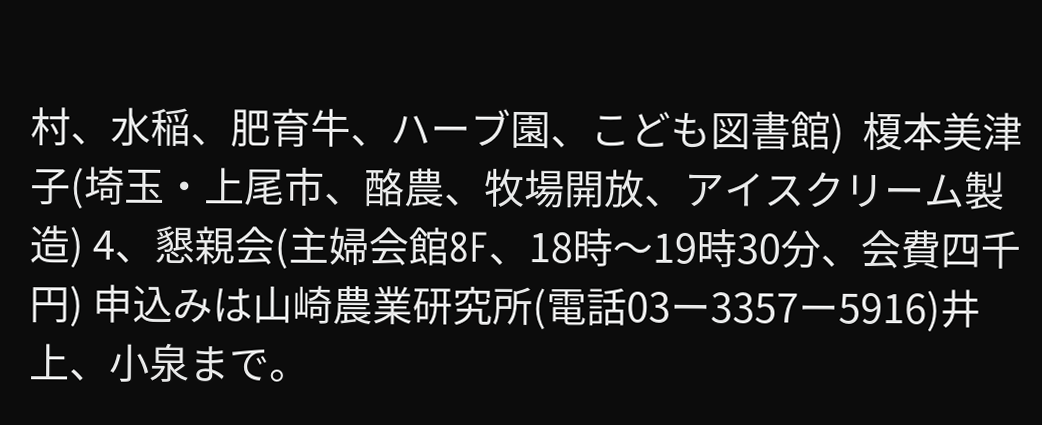村、水稲、肥育牛、ハーブ園、こども図書館)  榎本美津子(埼玉・上尾市、酪農、牧場開放、アイスクリーム製造) 4、懇親会(主婦会館8F、18時〜19時30分、会費四千円) 申込みは山崎農業研究所(電話03ー3357ー5916)井上、小泉まで。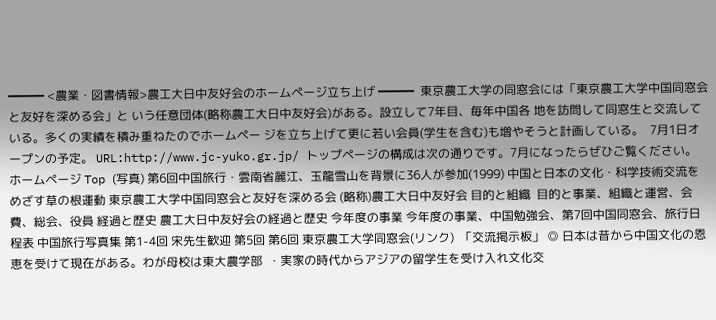━━━ <農業・図書情報>農工大日中友好会のホームページ立ち上げ ━━━  東京農工大学の同窓会には「東京農工大学中国同窓会と友好を深める会」と いう任意団体(略称農工大日中友好会)がある。設立して7年目、毎年中国各 地を訪問して同窓生と交流している。多くの実績を積み重ねたのでホームペー ジを立ち上げて更に若い会員(学生を含む)も増やそうと計画している。  7月1日オープンの予定。 URL:http://www.jc-yuko.gr.jp/ トップページの構成は次の通りです。7月になったらぜひご覧ください。 ホームページ Top (写真) 第6回中国旅行・雲南省麗江、玉龍雪山を背景に36人が参加(1999) 中国と日本の文化・科学技術交流をめざす草の根運動 東京農工大学中国同窓会と友好を深める会 (略称)農工大日中友好会 目的と組織  目的と事業、組織と運営、会費、総会、役員 経過と歴史 農工大日中友好会の経過と歴史 今年度の事業 今年度の事業、中国勉強会、第7回中国同窓会、旅行日程表 中国旅行写真集 第1-4回 宋先生歓迎 第5回 第6回 東京農工大学同窓会(リンク)  「交流掲示板」 ◎ 日本は昔から中国文化の恩恵を受けて現在がある。わが母校は東大農学部  ・実家の時代からアジアの留学生を受け入れ文化交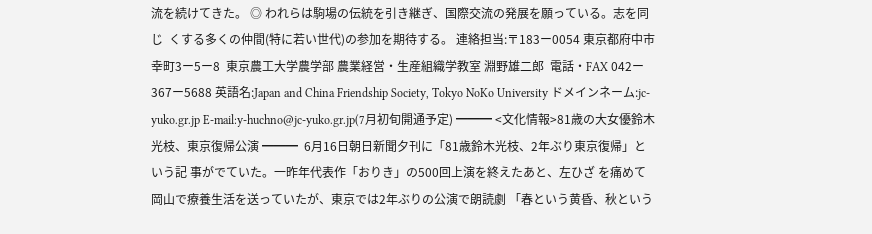流を続けてきた。 ◎ われらは駒場の伝統を引き継ぎ、国際交流の発展を願っている。志を同じ  くする多くの仲間(特に若い世代)の参加を期待する。 連絡担当:〒183ー0054 東京都府中市幸町3ー5ー8  東京農工大学農学部 農業経営・生産組織学教室 淵野雄二郎  電話・FAX 042ー367ー5688 英語名:Japan and China Friendship Society, Tokyo NoKo University ドメインネーム:jc-yuko.gr.jp E-mail:y-huchno@jc-yuko.gr.jp(7月初旬開通予定) ━━━ <文化情報>81歳の大女優鈴木光枝、東京復帰公演 ━━━  6月16日朝日新聞夕刊に「81歳鈴木光枝、2年ぶり東京復帰」という記 事がでていた。一昨年代表作「おりき」の500回上演を終えたあと、左ひざ を痛めて岡山で療養生活を送っていたが、東京では2年ぶりの公演で朗読劇 「春という黄昏、秋という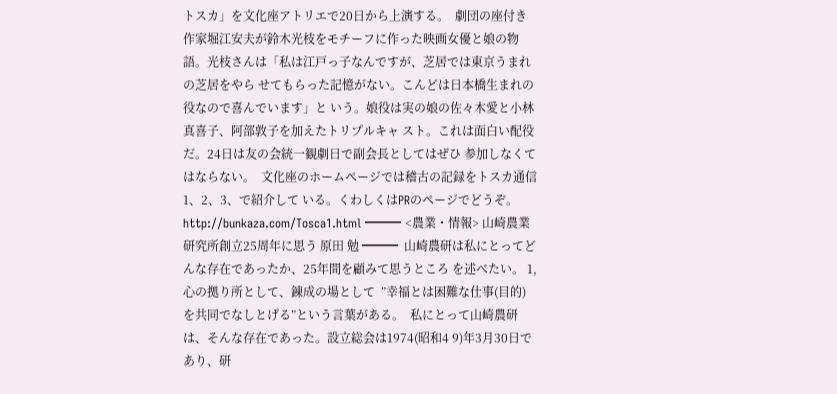トスカ」を文化座アトリエで20日から上演する。  劇団の座付き作家堀江安夫が鈴木光枝をモチーフに作った映画女優と娘の物 語。光枝さんは「私は江戸っ子なんですが、芝居では東京うまれの芝居をやら せてもらった記憶がない。こんどは日本橋生まれの役なので喜んでいます」と いう。娘役は実の娘の佐々木愛と小林真喜子、阿部敦子を加えたトリプルキャ スト。これは面白い配役だ。24日は友の会統一観劇日で副会長としてはぜひ 参加しなくてはならない。  文化座のホームページでは稽古の記録をトスカ通信1、2、3、で紹介して いる。くわしくはPRのページでどうぞ。  http://bunkaza.com/Tosca1.html ━━━ <農業・情報> 山崎農業研究所創立25周年に思う 原田 勉 ━━━  山崎農研は私にとってどんな存在であったか、25年間を顧みて思うところ を述べたい。 1,心の拠り所として、錬成の場として  ”幸福とは困難な仕事(目的)を共同でなしとげる”という言葉がある。  私にとって山崎農研は、そんな存在であった。設立総会は1974(昭和4 9)年3月30日であり、研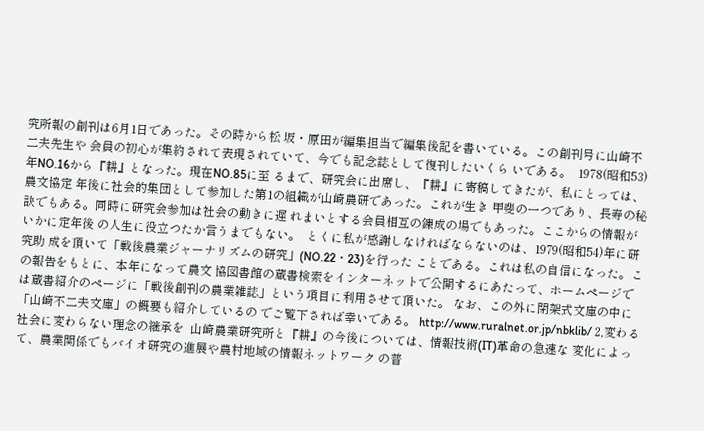究所報の創刊は6月1日であった。その時から松 坂・原田が編集担当で編集後記を書いている。この創刊号に山崎不二夫先生や 会員の初心が集約されて表現されていて、今でも記念誌として復刊したいくら いである。  1978(昭和53)年NO.16から『耕』となった。現在NO.85に至 るまで、研究会に出席し、『耕』に寄稿してきたが、私にとっては、農文協定 年後に社会的集団として参加した第1の組織が山崎農研であった。これが生き 甲斐の一つであり、長寿の秘訣でもある。同時に研究会参加は社会の動きに遅 れまいとする会員相互の錬成の場でもあった。ここからの情報がいかに定年後 の人生に役立つたか言うまでもない。  とくに私が感謝しなければならないのは、1979(昭和54)年に研究助 成を頂いて「戦後農業ジャーナリズムの研究」(NO.22・23)を行った ことである。これは私の自信になった。この報告をもとに、本年になって農文 協図書館の蔵書検索をインターネットで公開するにあたって、ホームページで は蔵書紹介のページに「戦後創刊の農業雑誌」という項目に利用させて頂いた。 なお、この外に閉架式文庫の中に「山崎不二夫文庫」の概要も紹介しているの でご覧下されば幸いである。 http://www.ruralnet.or.jp/nbklib/ 2,変わる社会に変わらない理念の継承を  山崎農業研究所と『耕』の今後については、情報技術(IT)革命の急速な 変化によって、農業関係でもバイオ研究の進展や農村地域の情報ネットワーク の普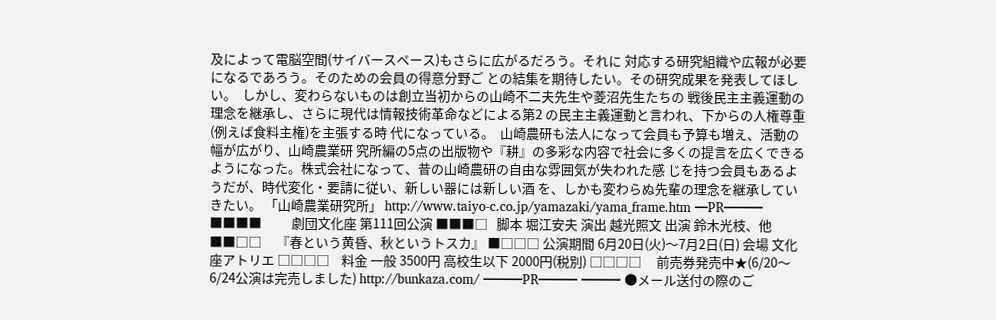及によって電脳空間(サイバースペース)もさらに広がるだろう。それに 対応する研究組織や広報が必要になるであろう。そのための会員の得意分野ご との結集を期待したい。その研究成果を発表してほしい。  しかし、変わらないものは創立当初からの山崎不二夫先生や菱沼先生たちの 戦後民主主義運動の理念を継承し、さらに現代は情報技術革命などによる第2 の民主主義運動と言われ、下からの人権尊重(例えば食料主権)を主張する時 代になっている。  山崎農研も法人になって会員も予算も増え、活動の幅が広がり、山崎農業研 究所編の5点の出版物や『耕』の多彩な内容で社会に多くの提言を広くできる ようになった。株式会社になって、昔の山崎農研の自由な雰囲気が失われた感 じを持つ会員もあるようだが、時代変化・要請に従い、新しい器には新しい酒 を、しかも変わらぬ先輩の理念を継承していきたい。 「山崎農業研究所」 http://www.taiyo-c.co.jp/yamazaki/yama_frame.htm ━PR━━━ ■■■■          劇団文化座 第111回公演 ■■■□   脚本 堀江安夫 演出 越光照文 出演 鈴木光枝、他 ■■□□     『春という黄昏、秋というトスカ』 ■□□□ 公演期間 6月20日(火)〜7月2日(日) 会場 文化座アトリエ □□□□    料金 一般 3500円 高校生以下 2000円(税別) □□□□     前売券発売中★(6/20〜6/24公演は完売しました) http://bunkaza.com/ ━━━PR━━━ ━━━ ●メール送付の際のご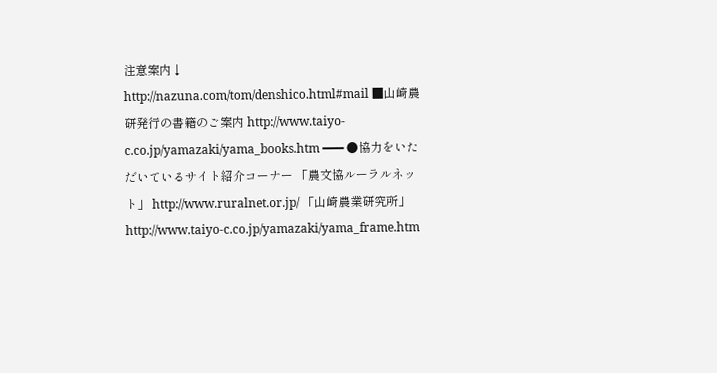注意案内↓ http://nazuna.com/tom/denshico.html#mail ■山崎農研発行の書籍のご案内 http://www.taiyo-c.co.jp/yamazaki/yama_books.htm ━━━ ●協力をいただいているサイト紹介コーナー 「農文協ルーラルネット」 http://www.ruralnet.or.jp/ 「山崎農業研究所」 http://www.taiyo-c.co.jp/yamazaki/yama_frame.htm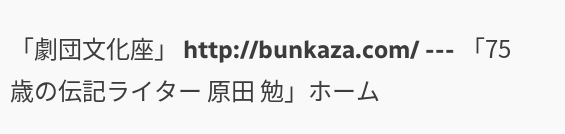「劇団文化座」 http://bunkaza.com/ --- 「75歳の伝記ライター 原田 勉」ホーム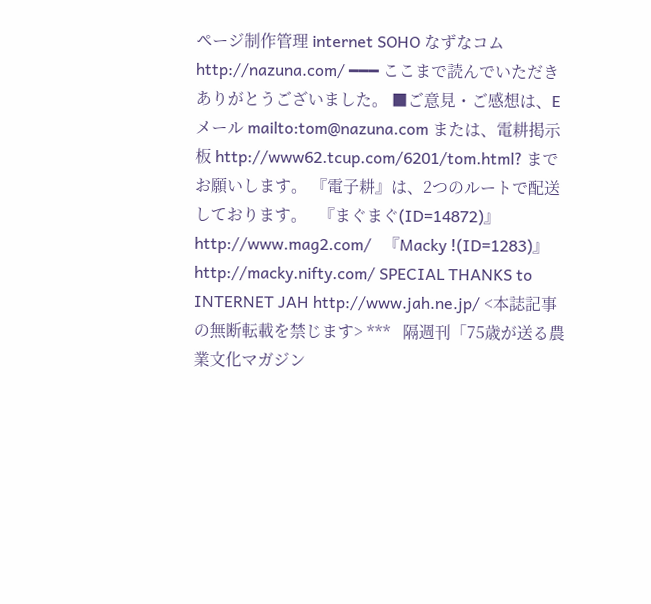ページ制作管理 internet SOHO なずなコム http://nazuna.com/ ━━━ ここまで読んでいただきありがとうございました。 ■ご意見・ご感想は、Eメール mailto:tom@nazuna.com または、電耕掲示板 http://www62.tcup.com/6201/tom.html? までお願いします。 『電子耕』は、2つのルートで配送しております。   『まぐまぐ(ID=14872)』 http://www.mag2.com/   『Macky !(ID=1283)』 http://macky.nifty.com/ SPECIAL THANKS to INTERNET JAH http://www.jah.ne.jp/ <本誌記事の無断転載を禁じます> ***   隔週刊「75歳が送る農業文化マガジン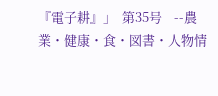『電子耕』」  第35号    --農業・健康・食・図書・人物情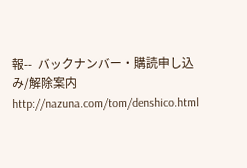報--  バックナンバー・購読申し込み/解除案内 http://nazuna.com/tom/denshico.html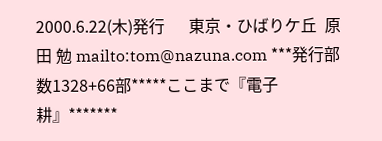2000.6.22(木)発行      東京・ひばりケ丘  原田 勉 mailto:tom@nazuna.com ***発行部数1328+66部*****ここまで『電子耕』*******